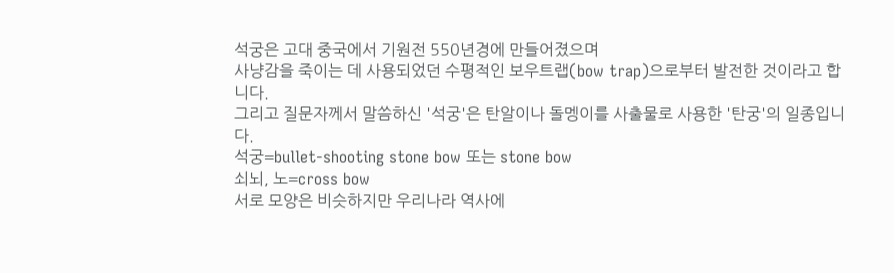석궁은 고대 중국에서 기원전 550년경에 만들어졌으며
사냥감을 죽이는 데 사용되었던 수평적인 보우트랩(bow trap)으로부터 발전한 것이라고 합니다.
그리고 질문자께서 말씀하신 '석궁'은 탄알이나 돌멩이를 사출물로 사용한 '탄궁'의 일종입니다.
석궁=bullet-shooting stone bow 또는 stone bow
쇠뇌, 노=cross bow
서로 모양은 비슷하지만 우리나라 역사에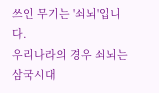쓰인 무기는 '쇠뇌'입니다.
우리나라의 경우 쇠뇌는 삼국시대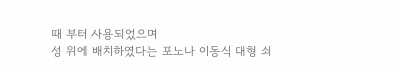때 부터 사용되었으며
성 위에 배치하였다는 포노나 이동식 대형 쇠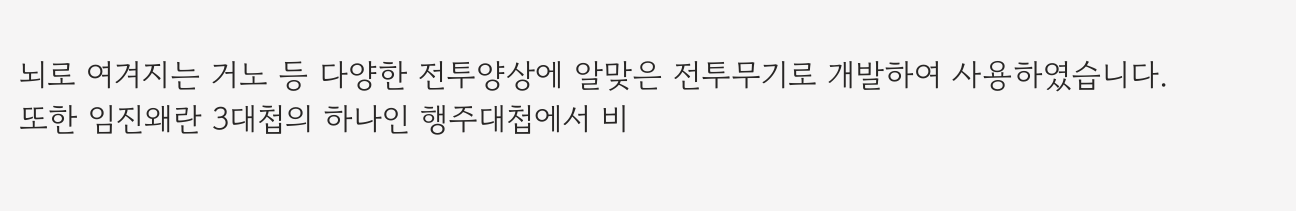뇌로 여겨지는 거노 등 다양한 전투양상에 알맞은 전투무기로 개발하여 사용하였습니다.
또한 임진왜란 3대첩의 하나인 행주대첩에서 비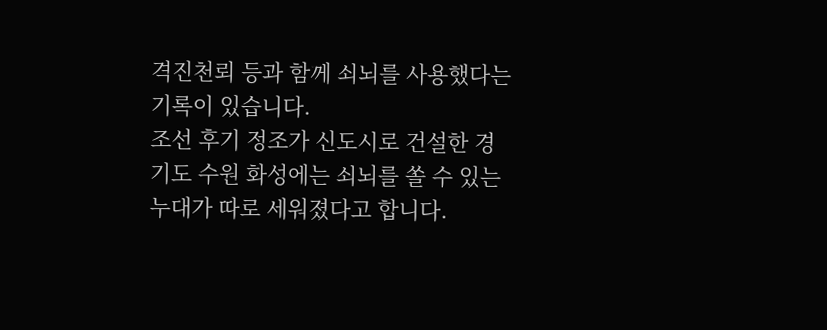격진천뢰 등과 함께 쇠뇌를 사용했다는 기록이 있습니다.
조선 후기 정조가 신도시로 건설한 경기도 수원 화성에는 쇠뇌를 쏠 수 있는 누대가 따로 세워졌다고 합니다.